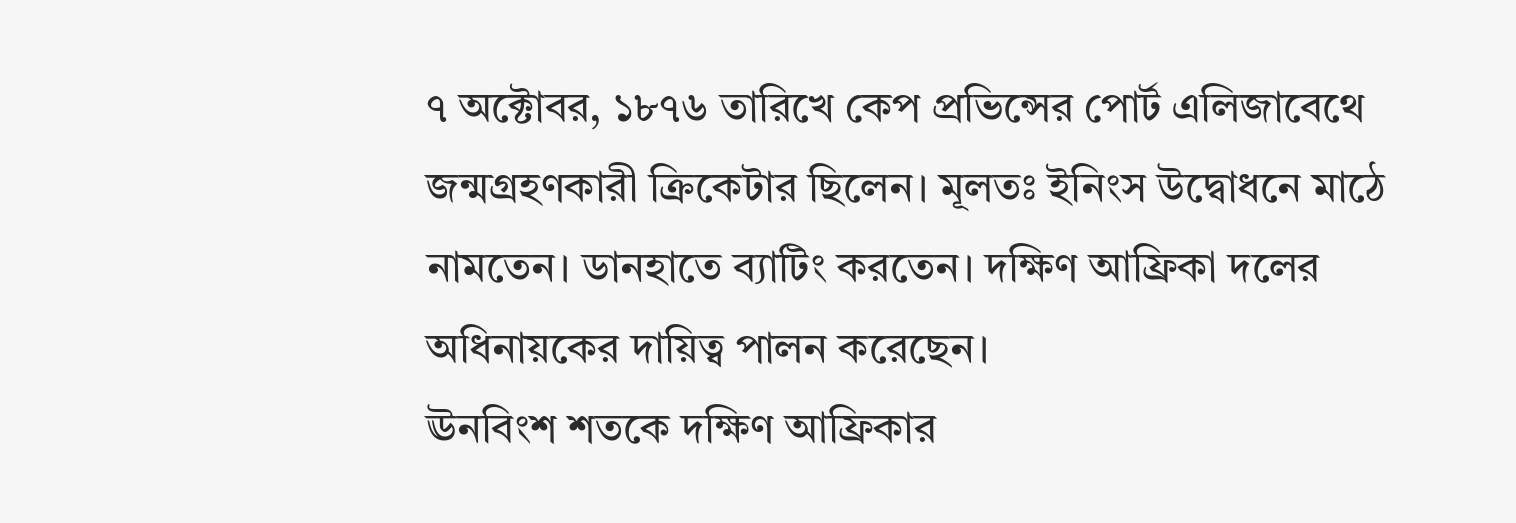৭ অক্টোবর, ১৮৭৬ তারিখে কেপ প্রভিন্সের পোর্ট এলিজাবেথে জন্মগ্রহণকারী ক্রিকেটার ছিলেন। মূলতঃ ইনিংস উদ্বোধনে মাঠে নামতেন। ডানহাতে ব্যাটিং করতেন। দক্ষিণ আফ্রিকা দলের অধিনায়কের দায়িত্ব পালন করেছেন।
ঊনবিংশ শতকে দক্ষিণ আফ্রিকার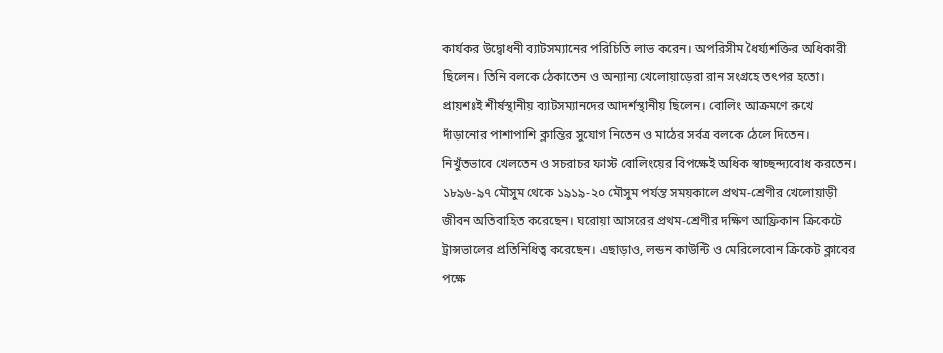কার্যকর উদ্বোধনী ব্যাটসম্যানের পরিচিতি লাভ করেন। অপরিসীম ধৈর্য্যশক্তির অধিকারী ছিলেন। তিনি বলকে ঠেকাতেন ও অন্যান্য খেলোয়াড়েরা রান সংগ্রহে তৎপর হতো। প্রায়শঃই শীর্ষস্থানীয় ব্যাটসম্যানদের আদর্শস্থানীয় ছিলেন। বোলিং আক্রমণে রুখে দাঁড়ানোর পাশাপাশি ক্লান্তির সুযোগ নিতেন ও মাঠের সর্বত্র বলকে ঠেলে দিতেন। নিখুঁতভাবে খেলতেন ও সচরাচর ফাস্ট বোলিংয়ের বিপক্ষেই অধিক স্বাচ্ছন্দ্যবোধ করতেন।
১৮৯৬-৯৭ মৌসুম থেকে ১৯১৯-২০ মৌসুম পর্যন্ত সময়কালে প্রথম-শ্রেণীর খেলোয়াড়ী জীবন অতিবাহিত করেছেন। ঘরোয়া আসরের প্রথম-শ্রেণীর দক্ষিণ আফ্রিকান ক্রিকেটে ট্রান্সভালের প্রতিনিধিত্ব করেছেন। এছাড়াও, লন্ডন কাউন্টি ও মেরিলেবোন ক্রিকেট ক্লাবের পক্ষে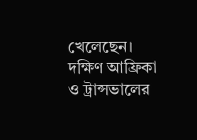খেলেছেন। দক্ষিণ আফ্রিকা ও ট্রান্সভালের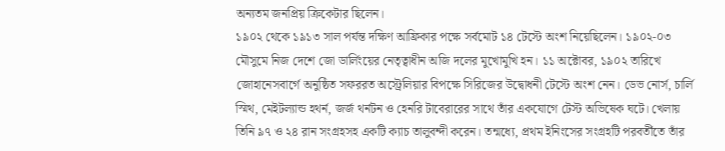অন্যতম জনপ্রিয় ক্রিকেটার ছিলেন।
১৯০২ থেকে ১৯১৩ সাল পর্যন্ত দক্ষিণ আফ্রিকার পক্ষে সর্বমোট ১৪ টেস্টে অংশ নিয়েছিলেন। ১৯০২-০৩ মৌসুমে নিজ দেশে জো ডার্লিংয়ের নেতৃত্বাধীন অজি দলের মুখোমুখি হন। ১১ অক্টোবর, ১৯০২ তারিখে জোহানেসবার্গে অনুষ্ঠিত সফররত অস্ট্রেলিয়ার বিপক্ষে সিরিজের উদ্বোধনী টেস্টে অংশ নেন। ডেভ নোর্স, চার্লি স্মিথ, মেইটল্যান্ড হথর্ন, জর্জ থর্নটন ও হেনরি টাবেরারের সাথে তাঁর একযোগে টেস্ট অভিষেক ঘটে। খেলায় তিনি ৯৭ ও ২৪ রান সংগ্রহসহ একটি ক্যাচ তালুবন্দী করেন। তন্মধ্যে, প্রথম ইনিংসের সংগ্রহটি পরবর্তীতে তাঁর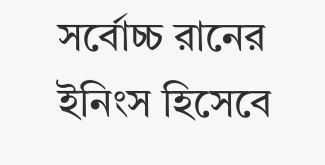সর্বোচ্চ রানের ইনিংস হিসেবে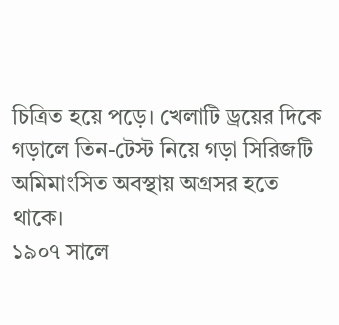চিত্রিত হয়ে পড়ে। খেলাটি ড্রয়ের দিকে গড়ালে তিন-টেস্ট নিয়ে গড়া সিরিজটি অমিমাংসিত অবস্থায় অগ্রসর হতে থাকে।
১৯০৭ সালে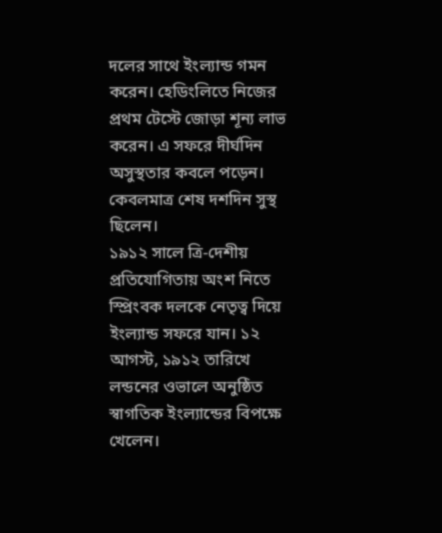দলের সাথে ইংল্যান্ড গমন করেন। হেডিংলিতে নিজের প্রথম টেস্টে জোড়া শূন্য লাভ করেন। এ সফরে দীর্ঘদিন অসুস্থতার কবলে পড়েন। কেবলমাত্র শেষ দশদিন সুস্থ ছিলেন।
১৯১২ সালে ত্রি-দেশীয় প্রতিযোগিতায় অংশ নিতে স্প্রিংবক দলকে নেতৃত্ব দিয়ে ইংল্যান্ড সফরে যান। ১২ আগস্ট, ১৯১২ তারিখে লন্ডনের ওভালে অনুষ্ঠিত স্বাগতিক ইংল্যান্ডের বিপক্ষে খেলেন।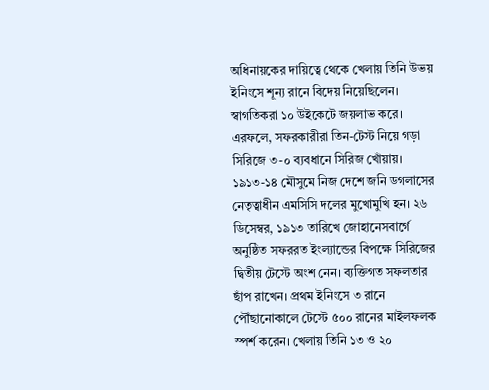অধিনায়কের দায়িত্বে থেকে খেলায় তিনি উভয় ইনিংসে শূন্য রানে বিদেয় নিয়েছিলেন। স্বাগতিকরা ১০ উইকেটে জয়লাভ করে। এরফলে, সফরকারীরা তিন-টেস্ট নিয়ে গড়া সিরিজে ৩-০ ব্যবধানে সিরিজ খোঁয়ায়।
১৯১৩-১৪ মৌসুমে নিজ দেশে জনি ডগলাসের নেতৃত্বাধীন এমসিসি দলের মুখোমুখি হন। ২৬ ডিসেম্বর, ১৯১৩ তারিখে জোহানেসবার্গে অনুষ্ঠিত সফররত ইংল্যান্ডের বিপক্ষে সিরিজের দ্বিতীয় টেস্টে অংশ নেন। ব্যক্তিগত সফলতার ছাঁপ রাখেন। প্রথম ইনিংসে ৩ রানে পৌঁছানোকালে টেস্টে ৫০০ রানের মাইলফলক স্পর্শ করেন। খেলায় তিনি ১৩ ও ২০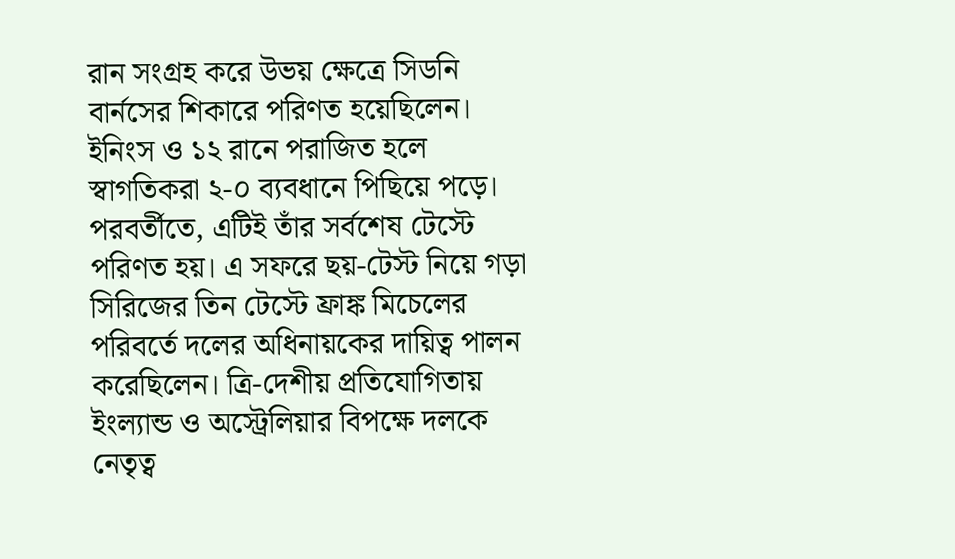রান সংগ্রহ করে উভয় ক্ষেত্রে সিডনি বার্নসের শিকারে পরিণত হয়েছিলেন। ইনিংস ও ১২ রানে পরাজিত হলে স্বাগতিকরা ২-০ ব্যবধানে পিছিয়ে পড়ে। পরবর্তীতে, এটিই তাঁর সর্বশেষ টেস্টে পরিণত হয়। এ সফরে ছয়-টেস্ট নিয়ে গড়া সিরিজের তিন টেস্টে ফ্রাঙ্ক মিচেলের পরিবর্তে দলের অধিনায়কের দায়িত্ব পালন করেছিলেন। ত্রি-দেশীয় প্রতিযোগিতায় ইংল্যান্ড ও অস্ট্রেলিয়ার বিপক্ষে দলকে নেতৃত্ব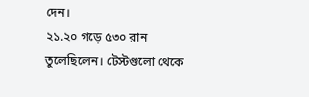দেন।
২১.২০ গড়ে ৫৩০ রান তুলেছিলেন। টেস্টগুলো থেকে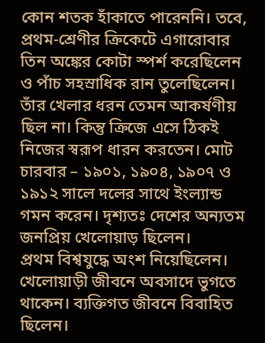কোন শতক হাঁকাতে পারেননি। তবে, প্রথম-শ্রেণীর ক্রিকেটে এগারোবার তিন অঙ্কের কোটা স্পর্শ করেছিলেন ও পাঁচ সহস্রাধিক রান তুলেছিলেন। তাঁর খেলার ধরন তেমন আকর্ষণীয় ছিল না। কিন্তু ক্রিজে এসে ঠিকই নিজের স্বরূপ ধারন করতেন। মোট চারবার – ১৯০১, ১৯০৪, ১৯০৭ ও ১৯১২ সালে দলের সাথে ইংল্যান্ড গমন করেন। দৃশ্যতঃ দেশের অন্যতম জনপ্রিয় খেলোয়াড় ছিলেন।
প্রথম বিশ্বযুদ্ধে অংশ নিয়েছিলেন। খেলোয়াড়ী জীবনে অবসাদে ভুগতে থাকেন। ব্যক্তিগত জীবনে বিবাহিত ছিলেন।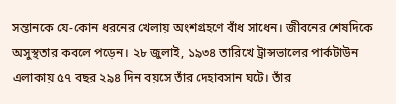সন্তানকে যে-কোন ধরনের খেলায় অংশগ্রহণে বাঁধ সাধেন। জীবনের শেষদিকে অসুস্থতার কবলে পড়েন। ২৮ জুলাই, ১৯৩৪ তারিখে ট্রান্সভালের পার্কটাউন এলাকায় ৫৭ বছর ২৯৪ দিন বয়সে তাঁর দেহাবসান ঘটে। তাঁর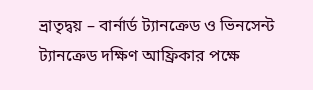ভ্রাতৃদ্বয় – বার্নার্ড ট্যানক্রেড ও ভিনসেন্ট ট্যানক্রেড দক্ষিণ আফ্রিকার পক্ষে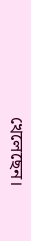খেলেছেন।